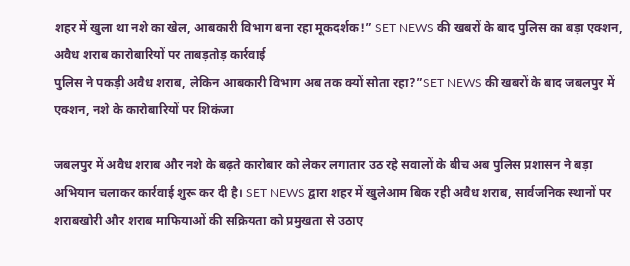शहर में खुला था नशे का खेल, आबकारी विभाग बना रहा मूकदर्शक!” SET NEWS की खबरों के बाद पुलिस का बड़ा एक्शन, अवैध शराब कारोबारियों पर ताबड़तोड़ कार्रवाई
पुलिस ने पकड़ी अवैध शराब, लेकिन आबकारी विभाग अब तक क्यों सोता रहा?”SET NEWS की खबरों के बाद जबलपुर में एक्शन, नशे के कारोबारियों पर शिकंजा

जबलपुर में अवैध शराब और नशे के बढ़ते कारोबार को लेकर लगातार उठ रहे सवालों के बीच अब पुलिस प्रशासन ने बड़ा अभियान चलाकर कार्रवाई शुरू कर दी है। SET NEWS द्वारा शहर में खुलेआम बिक रही अवैध शराब, सार्वजनिक स्थानों पर शराबखोरी और शराब माफियाओं की सक्रियता को प्रमुखता से उठाए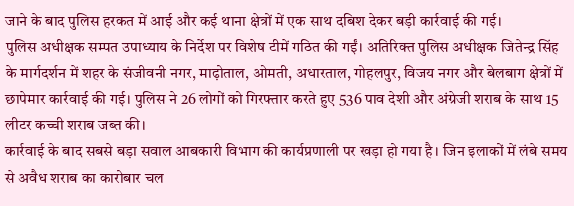जाने के बाद पुलिस हरकत में आई और कई थाना क्षेत्रों में एक साथ दबिश देकर बड़ी कार्रवाई की गई।
पुलिस अधीक्षक सम्पत उपाध्याय के निर्देश पर विशेष टीमें गठित की गईं। अतिरिक्त पुलिस अधीक्षक जितेन्द्र सिंह के मार्गदर्शन में शहर के संजीवनी नगर, माढ़ोताल, ओमती, अधारताल, गोहलपुर, विजय नगर और बेलबाग क्षेत्रों में छापेमार कार्रवाई की गई। पुलिस ने 26 लोगों को गिरफ्तार करते हुए 536 पाव देशी और अंग्रेजी शराब के साथ 15 लीटर कच्ची शराब जब्त की।
कार्रवाई के बाद सबसे बड़ा सवाल आबकारी विभाग की कार्यप्रणाली पर खड़ा हो गया है। जिन इलाकों में लंबे समय से अवैध शराब का कारोबार चल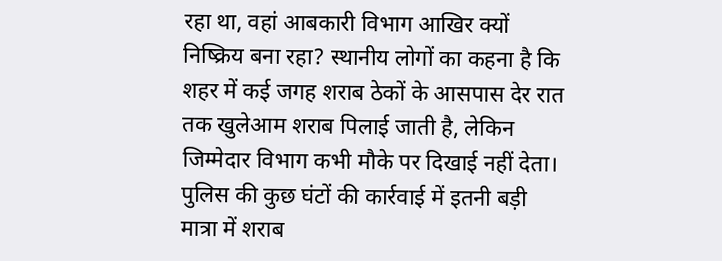रहा था, वहां आबकारी विभाग आखिर क्यों निष्क्रिय बना रहा? स्थानीय लोगों का कहना है कि शहर में कई जगह शराब ठेकों के आसपास देर रात तक खुलेआम शराब पिलाई जाती है, लेकिन जिम्मेदार विभाग कभी मौके पर दिखाई नहीं देता। पुलिस की कुछ घंटों की कार्रवाई में इतनी बड़ी मात्रा में शराब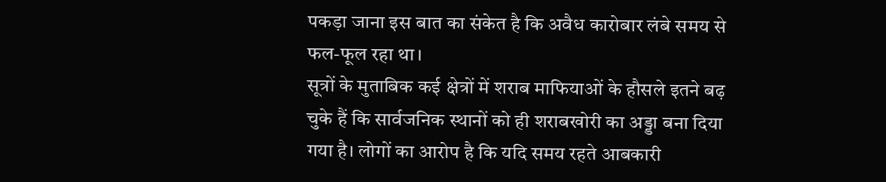पकड़ा जाना इस बात का संकेत है कि अवैध कारोबार लंबे समय से फल-फूल रहा था।
सूत्रों के मुताबिक कई क्षेत्रों में शराब माफियाओं के हौसले इतने बढ़ चुके हैं कि सार्वजनिक स्थानों को ही शराबखोरी का अड्डा बना दिया गया है। लोगों का आरोप है कि यदि समय रहते आबकारी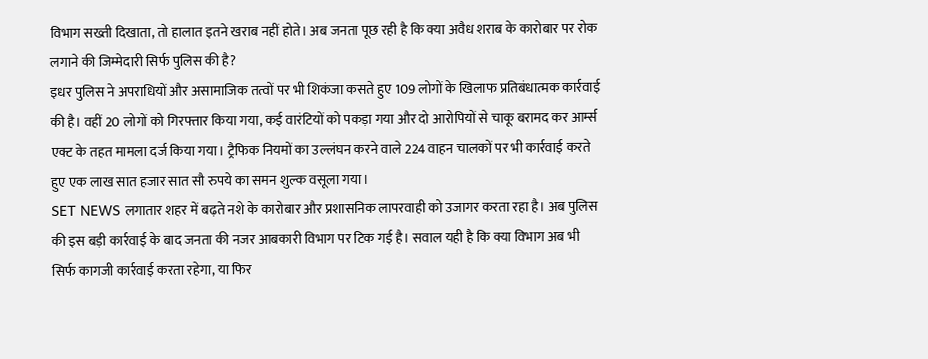विभाग सख्ती दिखाता, तो हालात इतने खराब नहीं होते। अब जनता पूछ रही है कि क्या अवैध शराब के कारोबार पर रोक लगाने की जिम्मेदारी सिर्फ पुलिस की है?
इधर पुलिस ने अपराधियों और असामाजिक तत्वों पर भी शिकंजा कसते हुए 109 लोगों के खिलाफ प्रतिबंधात्मक कार्रवाई की है। वहीं 20 लोगों को गिरफ्तार किया गया, कई वारंटियों को पकड़ा गया और दो आरोपियों से चाकू बरामद कर आर्म्स एक्ट के तहत मामला दर्ज किया गया। ट्रैफिक नियमों का उल्लंघन करने वाले 224 वाहन चालकों पर भी कार्रवाई करते हुए एक लाख सात हजार सात सौ रुपये का समन शुल्क वसूला गया।
SET NEWS लगातार शहर में बढ़ते नशे के कारोबार और प्रशासनिक लापरवाही को उजागर करता रहा है। अब पुलिस की इस बड़ी कार्रवाई के बाद जनता की नजर आबकारी विभाग पर टिक गई है। सवाल यही है कि क्या विभाग अब भी सिर्फ कागजी कार्रवाई करता रहेगा, या फिर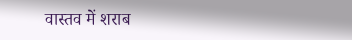वास्तव में शराब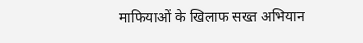माफियाओं के खिलाफ सख्त अभियान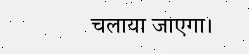चलाया जाएगा।